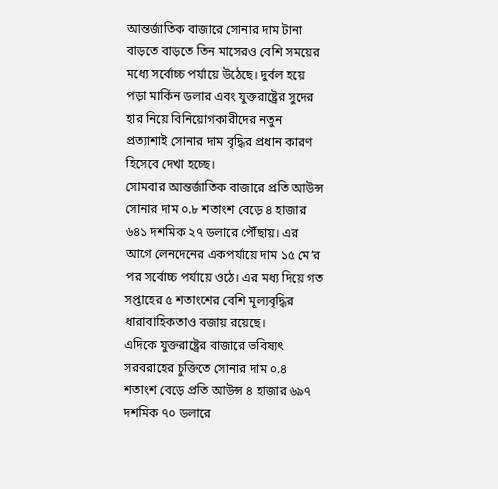আন্তর্জাতিক বাজারে সোনার দাম টানা বাড়তে বাড়তে তিন মাসেরও বেশি সময়ের মধ্যে সর্বোচ্চ পর্যায়ে উঠেছে। দুর্বল হয়ে পড়া মার্কিন ডলার এবং যুক্তরাষ্ট্রের সুদের হার নিয়ে বিনিয়োগকারীদের নতুন প্রত্যাশাই সোনার দাম বৃদ্ধির প্রধান কারণ হিসেবে দেখা হচ্ছে।
সোমবার আন্তর্জাতিক বাজারে প্রতি আউন্স সোনার দাম ০.৮ শতাংশ বেড়ে ৪ হাজার ৬৪১ দশমিক ২৭ ডলারে পৌঁছায়। এর আগে লেনদেনের একপর্যায়ে দাম ১৫ মে’র পর সর্বোচ্চ পর্যায়ে ওঠে। এর মধ্য দিয়ে গত সপ্তাহের ৫ শতাংশের বেশি মূল্যবৃদ্ধির ধারাবাহিকতাও বজায় রয়েছে।
এদিকে যুক্তরাষ্ট্রের বাজারে ভবিষ্যৎ সরবরাহের চুক্তিতে সোনার দাম ০.৪ শতাংশ বেড়ে প্রতি আউন্স ৪ হাজার ৬৯৭ দশমিক ৭০ ডলারে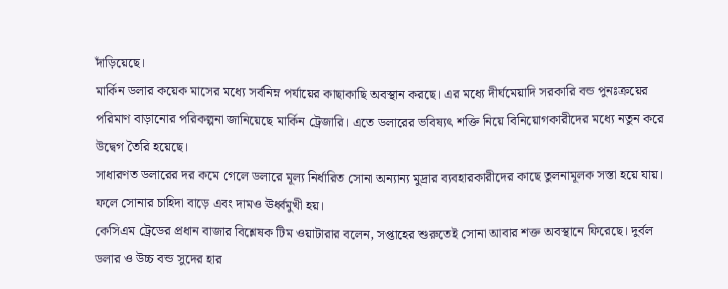দাঁড়িয়েছে।
মার্কিন ডলার কয়েক মাসের মধ্যে সর্বনিম্ন পর্যায়ের কাছাকাছি অবস্থান করছে। এর মধ্যে দীর্ঘমেয়াদি সরকারি বন্ড পুনঃক্রয়ের পরিমাণ বাড়ানোর পরিকল্পনা জানিয়েছে মার্কিন ট্রেজারি। এতে ডলারের ভবিষ্যৎ শক্তি নিয়ে বিনিয়োগকারীদের মধ্যে নতুন করে উদ্বেগ তৈরি হয়েছে।
সাধারণত ডলারের দর কমে গেলে ডলারে মূল্য নির্ধারিত সোনা অন্যান্য মুদ্রার ব্যবহারকারীদের কাছে তুলনামূলক সস্তা হয়ে যায়। ফলে সোনার চাহিদা বাড়ে এবং দামও ঊর্ধ্বমুখী হয়।
কেসিএম ট্রেডের প্রধান বাজার বিশ্লেষক টিম ওয়াটারার বলেন, সপ্তাহের শুরুতেই সোনা আবার শক্ত অবস্থানে ফিরেছে। দুর্বল ডলার ও উচ্চ বন্ড সুদের হার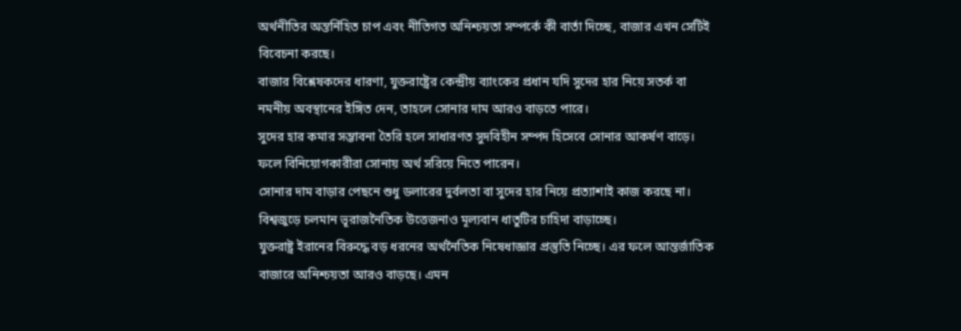অর্থনীতির অন্তর্নিহিত চাপ এবং নীতিগত অনিশ্চয়তা সম্পর্কে কী বার্তা দিচ্ছে, বাজার এখন সেটিই বিবেচনা করছে।
বাজার বিশ্লেষকদের ধারণা, যুক্তরাষ্ট্রের কেন্দ্রীয় ব্যাংকের প্রধান যদি সুদের হার নিয়ে সতর্ক বা নমনীয় অবস্থানের ইঙ্গিত দেন, তাহলে সোনার দাম আরও বাড়তে পারে।
সুদের হার কমার সম্ভাবনা তৈরি হলে সাধারণত সুদবিহীন সম্পদ হিসেবে সোনার আকর্ষণ বাড়ে। ফলে বিনিয়োগকারীরা সোনায় অর্থ সরিয়ে নিতে পারেন।
সোনার দাম বাড়ার পেছনে শুধু ডলারের দুর্বলতা বা সুদের হার নিয়ে প্রত্যাশাই কাজ করছে না। বিশ্বজুড়ে চলমান ভূরাজনৈতিক উত্তেজনাও মূল্যবান ধাতুটির চাহিদা বাড়াচ্ছে।
যুক্তরাষ্ট্র ইরানের বিরুদ্ধে বড় ধরনের অর্থনৈতিক নিষেধাজ্ঞার প্রস্তুতি নিচ্ছে। এর ফলে আন্তর্জাতিক বাজারে অনিশ্চয়তা আরও বাড়ছে। এমন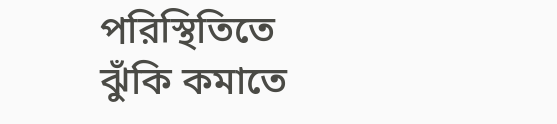পরিস্থিতিতে ঝুঁকি কমাতে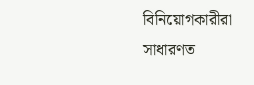বিনিয়োগকারীরা সাধারণত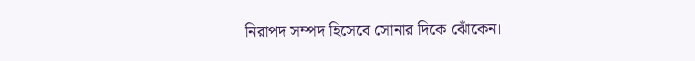নিরাপদ সম্পদ হিসেবে সোনার দিকে ঝোঁকেন।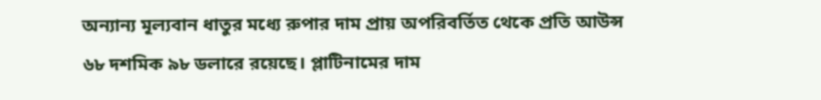অন্যান্য মূল্যবান ধাতুর মধ্যে রুপার দাম প্রায় অপরিবর্তিত থেকে প্রতি আউন্স ৬৮ দশমিক ৯৮ ডলারে রয়েছে। প্লাটিনামের দাম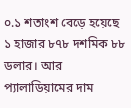০.১ শতাংশ বেড়ে হয়েছে ১ হাজার ৮৭৮ দশমিক ৮৮ ডলার। আর প্যালাডিয়ামের দাম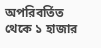অপরিবর্তিত থেকে ১ হাজার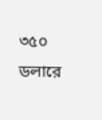৩৫০ ডলারে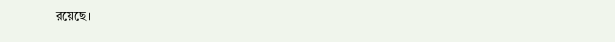রয়েছে।